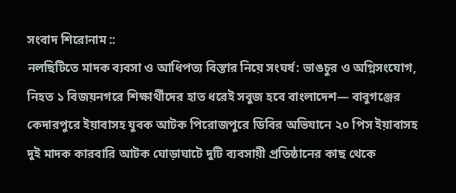সংবাদ শিরোনাম ::
নলছিটিতে মাদক ব্যবসা ও আধিপত্য বিস্তার নিয়ে সংঘর্ষ: ভাঙচুর ও অগ্নিসংযোগ, নিহত ১ বিজয়নগরে শিক্ষার্থীদের হাত ধরেই সবুজ হবে বাংলাদেশ— বাবুগঞ্জের কেদারপুরে ইয়াবাসহ যুবক আটক পিরোজপুরে ডিবির অভিযানে ২০ পিস ইয়াবাসহ দুই মাদক কারবারি আটক ঘোড়াঘাটে দুটি ব্যবসায়ী প্রতিষ্ঠানের কাছ থেকে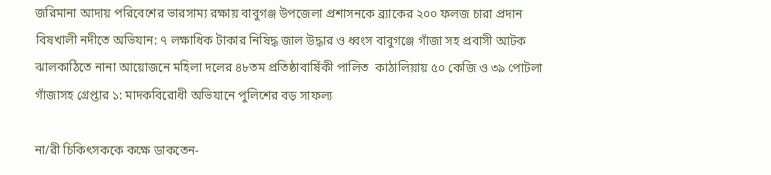জরিমানা আদায় পরিবেশের ভারসাম্য রক্ষায় বাবুগঞ্জ উপজেলা প্রশাসনকে ব্র্যাকের ২০০ ফলজ চারা প্রদান বিষখালী নদীতে অভিযান: ৭ লক্ষাধিক টাকার নিষিদ্ধ জাল উদ্ধার ও ধ্বংস বাবুগঞ্জে গাঁজা সহ প্রবাসী আটক  ঝালকাঠিতে নানা আয়োজনে মহিলা দলের ৪৮তম প্রতিষ্ঠাবার্ষিকী পালিত  কাঠালিয়ায় ৫০ কেজি ও ৩৯ পোটলা গাঁজাসহ গ্রেপ্তার ১: মাদকবিরোধী অভিযানে পুলিশের বড় সাফল্য

না/রী চিকিৎসককে কক্ষে ডাকতেন-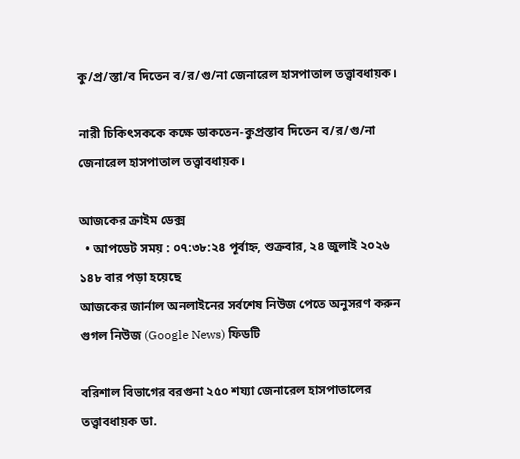কু/প্র/স্তা/ব দিতেন ব/র/গু/না জেনারেল হাসপাতাল তত্ত্বাবধায়ক।

নারী চিকিৎসককে কক্ষে ডাকতেন-কুপ্রস্তাব দিতেন ব/র/গু/না জেনারেল হাসপাতাল তত্ত্বাবধায়ক।

আজকের ক্রাইম ডেক্স
  • আপডেট সময় : ০৭:৩৮:২৪ পূর্বাহ্ন, শুক্রবার, ২৪ জুলাই ২০২৬ ১৪৮ বার পড়া হয়েছে
আজকের জার্নাল অনলাইনের সর্বশেষ নিউজ পেতে অনুসরণ করুন গুগল নিউজ (Google News) ফিডটি

বরিশাল বিভাগের বরগুনা ২৫০ শয্যা জেনারেল হাসপাতালের তত্ত্বাবধায়ক ডা.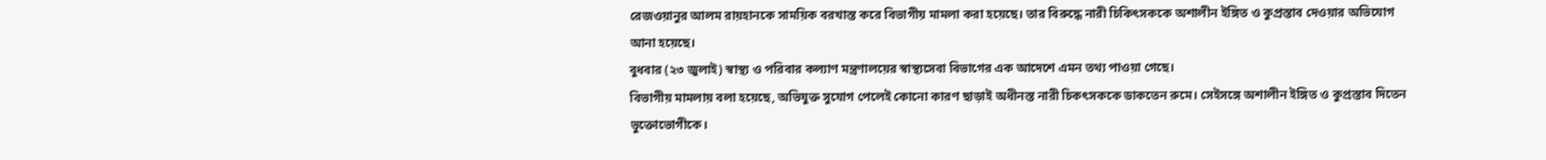রেজওয়ানুর আলম রায়হানকে সাময়িক বরখাস্ত করে বিভাগীয় মামলা করা হয়েছে। তার বিরুদ্ধে নারী চিকিৎসককে অশালীন ইঙ্গিত ও কুপ্রস্তাব দেওয়ার অভিযোগ আনা হয়েছে।
বুধবার (২৩ জুলাই) স্বাস্থ্য ও পরিবার কল্যাণ মন্ত্রণালয়ের স্বাস্থ্যসেবা বিভাগের এক আদেশে এমন তথ্য পাওয়া গেছে।
বিভাগীয় মামলায় বলা হয়েছে, অভিযুক্ত সুযোগ পেলেই কোনো কারণ ছাড়াই অধীনস্ত নারী চিকৎসককে ডাকতেন রুমে। সেইসঙ্গে অশালীন ইঙ্গিত ও কুপ্রস্তাব দিতেন ভুক্তোভোগীকে।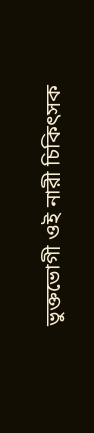ভুক্তভোগী ওই নারী চিকিৎসক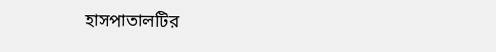হাসপাতালটির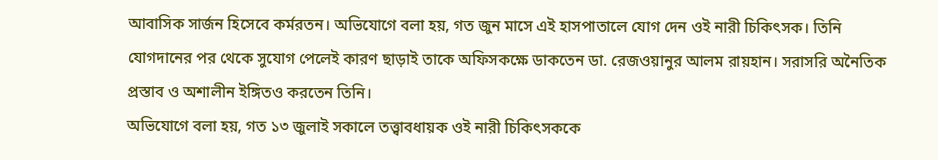আবাসিক সার্জন হিসেবে কর্মরতন। অভিযোগে বলা হয়, গত জুন মাসে এই হাসপাতালে যোগ দেন ওই নারী চিকিৎসক। তিনি যোগদানের পর থেকে সুযোগ পেলেই কারণ ছাড়াই তাকে অফিসকক্ষে ডাকতেন ডা. রেজওয়ানুর আলম রায়হান। সরাসরি অনৈতিক প্রস্তাব ও অশালীন ইঙ্গিতও করতেন তিনি।
অভিযোগে বলা হয়, গত ১৩ জুলাই সকালে তত্ত্বাবধায়ক ওই নারী চিকিৎসককে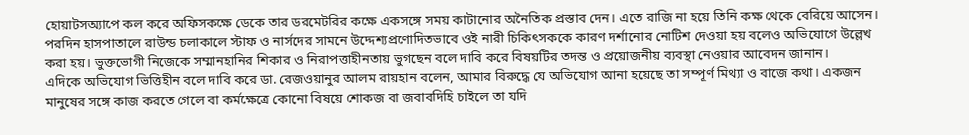হোয়াটসঅ্যাপে কল করে অফিসকক্ষে ডেকে তার ডরমেটরির কক্ষে একসঙ্গে সময় কাটানোর অনৈতিক প্রস্তাব দেন। এতে রাজি না হয়ে তিনি কক্ষ থেকে বেরিয়ে আসেন। পরদিন হাসপাতালে রাউন্ড চলাকালে স্টাফ ও নার্সদের সামনে উদ্দেশ্যপ্রণোদিতভাবে ওই নারী চিকিৎসককে কারণ দর্শানোর নোটিশ দেওয়া হয় বলেও অভিযোগে উল্লেখ করা হয়। ভুক্তভোগী নিজেকে সম্মানহানির শিকার ও নিরাপত্তাহীনতায় ভুগছেন বলে দাবি করে বিষয়টির তদন্ত ও প্রয়োজনীয় ব্যবস্থা নেওয়ার আবেদন জানান।
এদিকে অভিযোগ ভিত্তিহীন বলে দাবি করে ডা. রেজওয়ানুর আলম রায়হান বলেন, আমার বিরুদ্ধে যে অভিযোগ আনা হয়েছে তা সম্পূর্ণ মিথ্যা ও বাজে কথা। একজন মানুষের সঙ্গে কাজ করতে গেলে বা কর্মক্ষেত্রে কোনো বিষয়ে শোকজ বা জবাবদিহি চাইলে তা যদি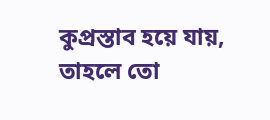কুপ্রস্তাব হয়ে যায়, তাহলে তো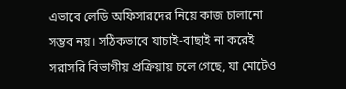এভাবে লেডি অফিসারদের নিয়ে কাজ চালানো সম্ভব নয়। সঠিকভাবে যাচাই-বাছাই না করেই সরাসরি বিভাগীয় প্রক্রিয়ায় চলে গেছে, যা মোটেও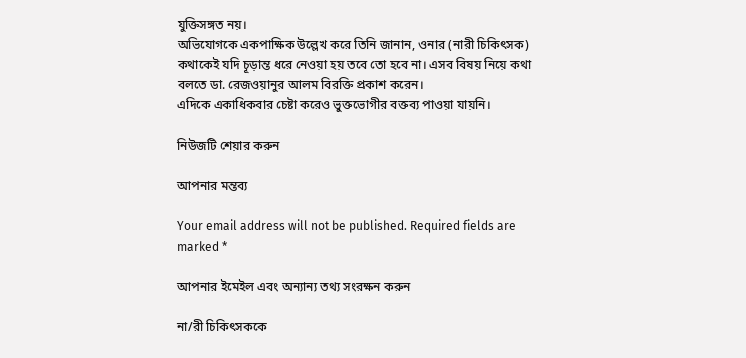যুক্তিসঙ্গত নয়।
অভিযোগকে একপাক্ষিক উল্লেখ করে তিনি জানান, ওনার (নারী চিকিৎসক) কথাকেই যদি চূড়ান্ত ধরে নেওয়া হয় তবে তো হবে না। এসব বিষয় নিয়ে কথা বলতে ডা. রেজওয়ানুর আলম বিরক্তি প্রকাশ করেন।
এদিকে একাধিকবার চেষ্টা করেও ভুক্তভোগীর বক্তব্য পাওয়া যায়নি।

নিউজটি শেয়ার করুন

আপনার মন্তব্য

Your email address will not be published. Required fields are marked *

আপনার ইমেইল এবং অন্যান্য তথ্য সংরক্ষন করুন

না/রী চিকিৎসককে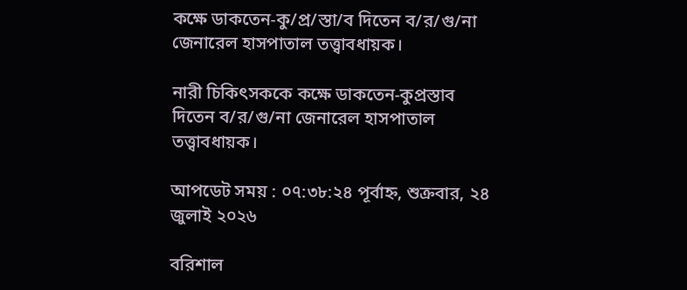কক্ষে ডাকতেন-কু/প্র/স্তা/ব দিতেন ব/র/গু/না জেনারেল হাসপাতাল তত্ত্বাবধায়ক।

নারী চিকিৎসককে কক্ষে ডাকতেন-কুপ্রস্তাব দিতেন ব/র/গু/না জেনারেল হাসপাতাল তত্ত্বাবধায়ক।

আপডেট সময় : ০৭:৩৮:২৪ পূর্বাহ্ন, শুক্রবার, ২৪ জুলাই ২০২৬

বরিশাল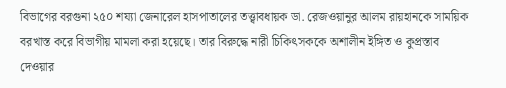বিভাগের বরগুনা ২৫০ শয্যা জেনারেল হাসপাতালের তত্ত্বাবধায়ক ডা. রেজওয়ানুর আলম রায়হানকে সাময়িক বরখাস্ত করে বিভাগীয় মামলা করা হয়েছে। তার বিরুদ্ধে নারী চিকিৎসককে অশালীন ইঙ্গিত ও কুপ্রস্তাব দেওয়ার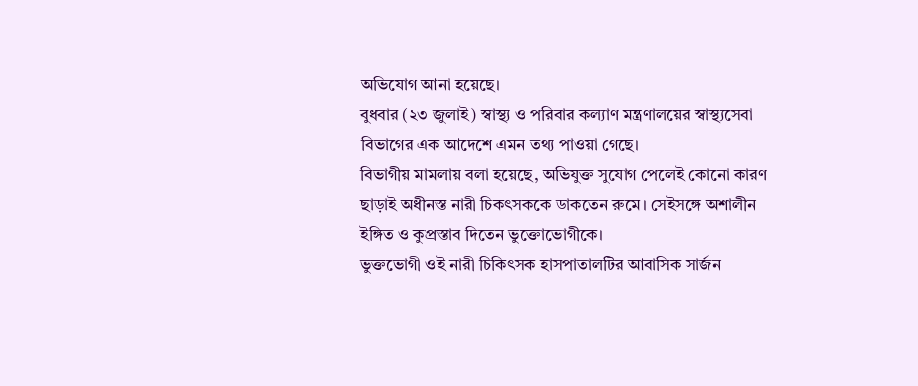অভিযোগ আনা হয়েছে।
বুধবার (২৩ জুলাই) স্বাস্থ্য ও পরিবার কল্যাণ মন্ত্রণালয়ের স্বাস্থ্যসেবা বিভাগের এক আদেশে এমন তথ্য পাওয়া গেছে।
বিভাগীয় মামলায় বলা হয়েছে, অভিযুক্ত সুযোগ পেলেই কোনো কারণ ছাড়াই অধীনস্ত নারী চিকৎসককে ডাকতেন রুমে। সেইসঙ্গে অশালীন ইঙ্গিত ও কুপ্রস্তাব দিতেন ভুক্তোভোগীকে।
ভুক্তভোগী ওই নারী চিকিৎসক হাসপাতালটির আবাসিক সার্জন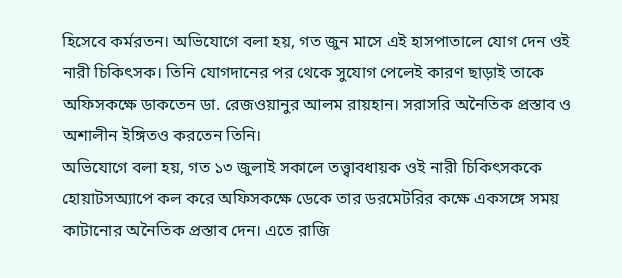হিসেবে কর্মরতন। অভিযোগে বলা হয়, গত জুন মাসে এই হাসপাতালে যোগ দেন ওই নারী চিকিৎসক। তিনি যোগদানের পর থেকে সুযোগ পেলেই কারণ ছাড়াই তাকে অফিসকক্ষে ডাকতেন ডা. রেজওয়ানুর আলম রায়হান। সরাসরি অনৈতিক প্রস্তাব ও অশালীন ইঙ্গিতও করতেন তিনি।
অভিযোগে বলা হয়, গত ১৩ জুলাই সকালে তত্ত্বাবধায়ক ওই নারী চিকিৎসককে হোয়াটসঅ্যাপে কল করে অফিসকক্ষে ডেকে তার ডরমেটরির কক্ষে একসঙ্গে সময় কাটানোর অনৈতিক প্রস্তাব দেন। এতে রাজি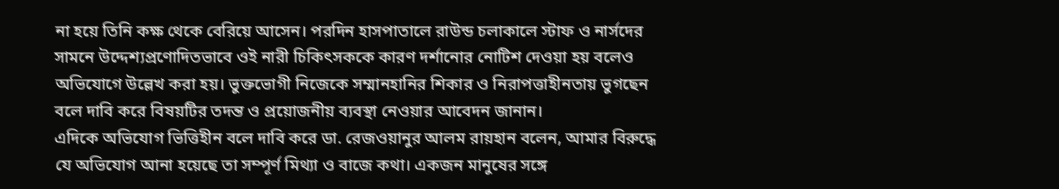না হয়ে তিনি কক্ষ থেকে বেরিয়ে আসেন। পরদিন হাসপাতালে রাউন্ড চলাকালে স্টাফ ও নার্সদের সামনে উদ্দেশ্যপ্রণোদিতভাবে ওই নারী চিকিৎসককে কারণ দর্শানোর নোটিশ দেওয়া হয় বলেও অভিযোগে উল্লেখ করা হয়। ভুক্তভোগী নিজেকে সম্মানহানির শিকার ও নিরাপত্তাহীনতায় ভুগছেন বলে দাবি করে বিষয়টির তদন্ত ও প্রয়োজনীয় ব্যবস্থা নেওয়ার আবেদন জানান।
এদিকে অভিযোগ ভিত্তিহীন বলে দাবি করে ডা. রেজওয়ানুর আলম রায়হান বলেন, আমার বিরুদ্ধে যে অভিযোগ আনা হয়েছে তা সম্পূর্ণ মিথ্যা ও বাজে কথা। একজন মানুষের সঙ্গে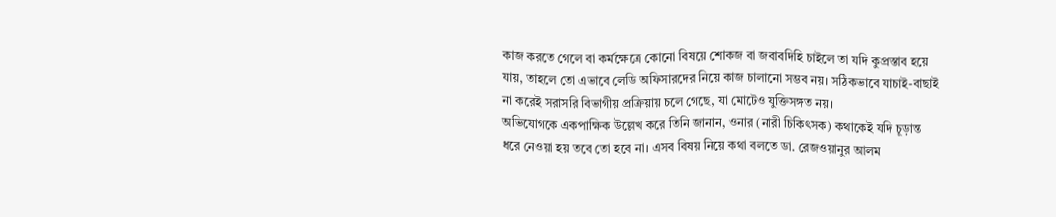কাজ করতে গেলে বা কর্মক্ষেত্রে কোনো বিষয়ে শোকজ বা জবাবদিহি চাইলে তা যদি কুপ্রস্তাব হয়ে যায়, তাহলে তো এভাবে লেডি অফিসারদের নিয়ে কাজ চালানো সম্ভব নয়। সঠিকভাবে যাচাই-বাছাই না করেই সরাসরি বিভাগীয় প্রক্রিয়ায় চলে গেছে, যা মোটেও যুক্তিসঙ্গত নয়।
অভিযোগকে একপাক্ষিক উল্লেখ করে তিনি জানান, ওনার (নারী চিকিৎসক) কথাকেই যদি চূড়ান্ত ধরে নেওয়া হয় তবে তো হবে না। এসব বিষয় নিয়ে কথা বলতে ডা. রেজওয়ানুর আলম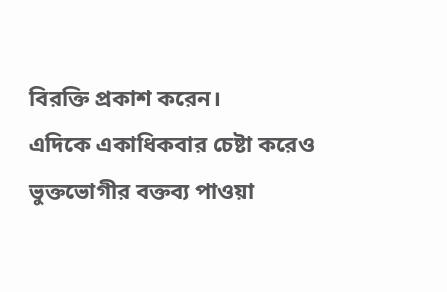বিরক্তি প্রকাশ করেন।
এদিকে একাধিকবার চেষ্টা করেও ভুক্তভোগীর বক্তব্য পাওয়া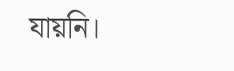যায়নি।